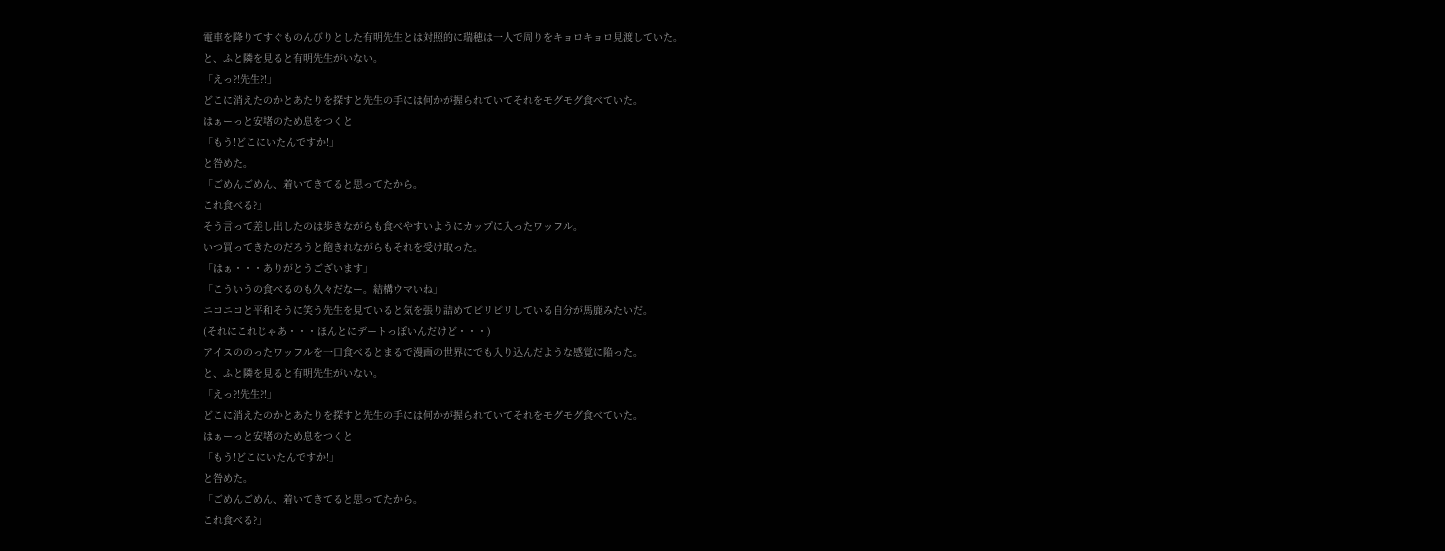電車を降りてすぐものんびりとした有明先生とは対照的に瑞穂は一人で周りをキョロキョロ見渡していた。
と、ふと隣を見ると有明先生がいない。
「えっ?!先生?!」
どこに消えたのかとあたりを探すと先生の手には何かが握られていてそれをモグモグ食べていた。
はぁーっと安堵のため息をつくと
「もう!どこにいたんですか!」
と咎めた。
「ごめんごめん、着いてきてると思ってたから。
これ食べる?」
そう言って差し出したのは歩きながらも食べやすいようにカップに入ったワッフル。
いつ買ってきたのだろうと飽きれながらもそれを受け取った。
「はぁ・・・ありがとうございます」
「こういうの食べるのも久々だなー。結構ウマいね」
ニコニコと平和そうに笑う先生を見ていると気を張り詰めてピリピリしている自分が馬鹿みたいだ。
(それにこれじゃあ・・・ほんとにデートっぽいんだけど・・・)
アイスののったワッフルを一口食べるとまるで漫画の世界にでも入り込んだような感覚に陥った。
と、ふと隣を見ると有明先生がいない。
「えっ?!先生?!」
どこに消えたのかとあたりを探すと先生の手には何かが握られていてそれをモグモグ食べていた。
はぁーっと安堵のため息をつくと
「もう!どこにいたんですか!」
と咎めた。
「ごめんごめん、着いてきてると思ってたから。
これ食べる?」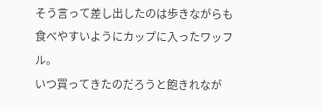そう言って差し出したのは歩きながらも食べやすいようにカップに入ったワッフル。
いつ買ってきたのだろうと飽きれなが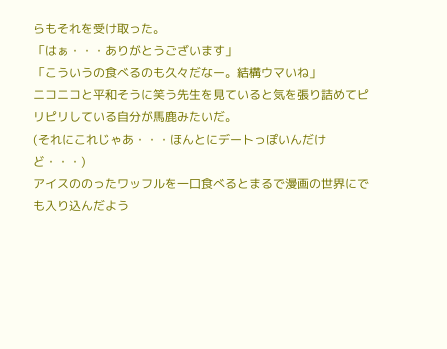らもそれを受け取った。
「はぁ・・・ありがとうございます」
「こういうの食べるのも久々だなー。結構ウマいね」
ニコニコと平和そうに笑う先生を見ていると気を張り詰めてピリピリしている自分が馬鹿みたいだ。
(それにこれじゃあ・・・ほんとにデートっぽいんだけど・・・)
アイスののったワッフルを一口食べるとまるで漫画の世界にでも入り込んだよう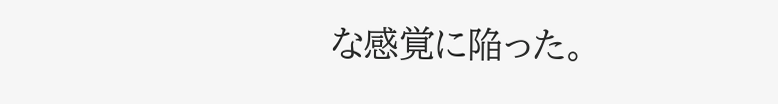な感覚に陥った。